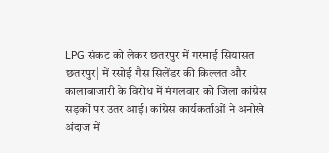LPG संकट को लेकर छतरपुर में गरमाई सियासत
छतरपुर| में रसोई गैस सिलेंडर की किल्लत और कालाबाजारी के विरोध में मंगलवार को जिला कांग्रेस सड़कों पर उतर आई। कांग्रेस कार्यकर्ताओं ने अनोखे अंदाज में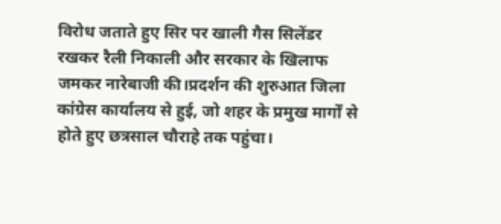विरोध जताते हुए सिर पर खाली गैस सिलेंडर रखकर रैली निकाली और सरकार के खिलाफ जमकर नारेबाजी की।प्रदर्शन की शुरुआत जिला कांग्रेस कार्यालय से हुई, जो शहर के प्रमुख मार्गों से होते हुए छत्रसाल चौराहे तक पहुंचा।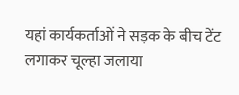यहां कार्यकर्ताओं ने सड़क के बीच टेंट लगाकर चूल्हा जलाया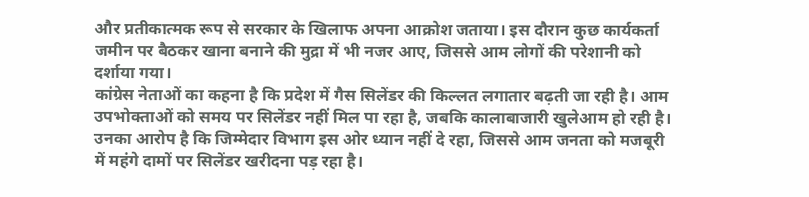और प्रतीकात्मक रूप से सरकार के खिलाफ अपना आक्रोश जताया। इस दौरान कुछ कार्यकर्ता जमीन पर बैठकर खाना बनाने की मुद्रा में भी नजर आए, जिससे आम लोगों की परेशानी को दर्शाया गया।
कांग्रेस नेताओं का कहना है कि प्रदेश में गैस सिलेंडर की किल्लत लगातार बढ़ती जा रही है। आम उपभोक्ताओं को समय पर सिलेंडर नहीं मिल पा रहा है, जबकि कालाबाजारी खुलेआम हो रही है। उनका आरोप है कि जिम्मेदार विभाग इस ओर ध्यान नहीं दे रहा, जिससे आम जनता को मजबूरी में महंगे दामों पर सिलेंडर खरीदना पड़ रहा है।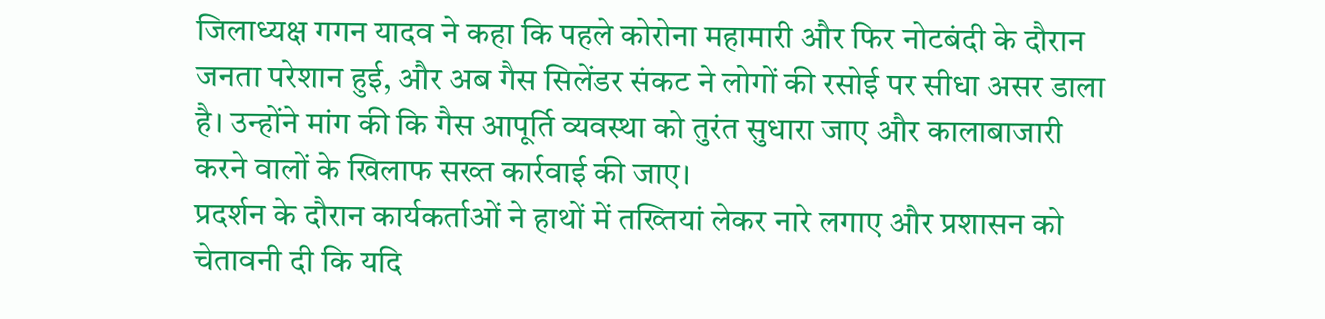जिलाध्यक्ष गगन यादव ने कहा कि पहले कोरोना महामारी और फिर नोटबंदी के दौरान जनता परेशान हुई, और अब गैस सिलेंडर संकट ने लोगों की रसोई पर सीधा असर डाला है। उन्होंने मांग की कि गैस आपूर्ति व्यवस्था को तुरंत सुधारा जाए और कालाबाजारी करने वालों के खिलाफ सख्त कार्रवाई की जाए।
प्रदर्शन के दौरान कार्यकर्ताओं ने हाथों में तख्तियां लेकर नारे लगाए और प्रशासन को चेतावनी दी कि यदि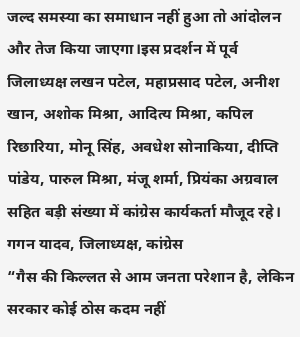जल्द समस्या का समाधान नहीं हुआ तो आंदोलन और तेज किया जाएगा।इस प्रदर्शन में पूर्व जिलाध्यक्ष लखन पटेल, महाप्रसाद पटेल, अनीश खान, अशोक मिश्रा, आदित्य मिश्रा, कपिल रिछारिया, मोनू सिंह, अवधेश सोनाकिया, दीप्ति पांडेय, पारुल मिश्रा, मंजू शर्मा, प्रियंका अग्रवाल सहित बड़ी संख्या में कांग्रेस कार्यकर्ता मौजूद रहे।
गगन यादव, जिलाध्यक्ष, कांग्रेस
“गैस की किल्लत से आम जनता परेशान है, लेकिन सरकार कोई ठोस कदम नहीं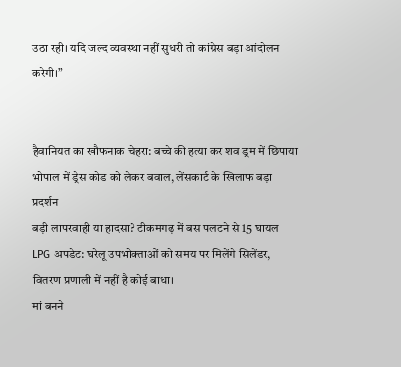उठा रही। यदि जल्द व्यवस्था नहीं सुधरी तो कांग्रेस बड़ा आंदोलन करेगी।”


हैवानियत का खौफनाक चेहरा: बच्चे की हत्या कर शव ड्रम में छिपाया
भोपाल में ड्रेस कोड को लेकर बवाल, लेंसकार्ट के खिलाफ बड़ा प्रदर्शन
बड़ी लापरवाही या हादसा? टीकमगढ़ में बस पलटने से 15 घायल
LPG अपडेट: घरेलू उपभोक्ताओं को समय पर मिलेंगे सिलेंडर, वितरण प्रणाली में नहीं है कोई बाधा।
मां बनने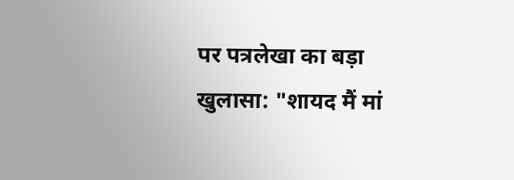पर पत्रलेखा का बड़ा खुलासा: "शायद मैं मां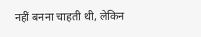नहीं बनना चाहती थी, लेकिन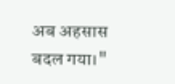अब अहसास बदल गया।"